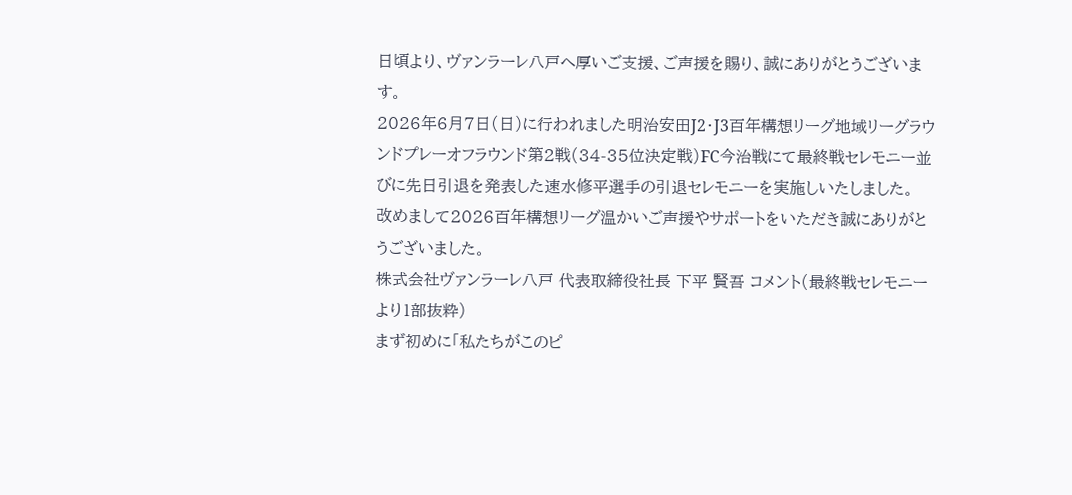日頃より、ヴァンラーレ八戸へ厚いご支援、ご声援を賜り、誠にありがとうございます。
2026年6月7日(日)に行われました明治安田J2・J3百年構想リーグ地域リーグラウンドプレーオフラウンド第2戦(34-35位決定戦)FC今治戦にて最終戦セレモニー並びに先日引退を発表した速水修平選手の引退セレモニーを実施しいたしました。
改めまして2026百年構想リーグ温かいご声援やサポートをいただき誠にありがとうございました。
株式会社ヴァンラーレ八戸 代表取締役社長 下平 賢吾 コメント(最終戦セレモニーより1部抜粋)
まず初めに「私たちがこのピ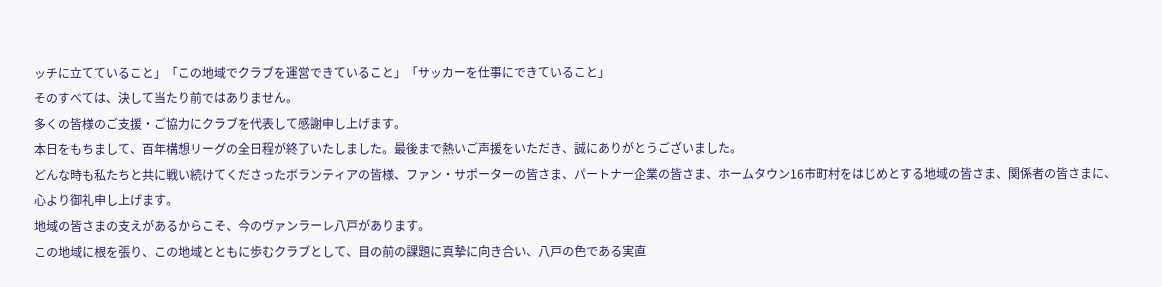ッチに立てていること」「この地域でクラブを運営できていること」「サッカーを仕事にできていること」
そのすべては、決して当たり前ではありません。
多くの皆様のご支援・ご協力にクラブを代表して感謝申し上げます。
本日をもちまして、百年構想リーグの全日程が終了いたしました。最後まで熱いご声援をいただき、誠にありがとうございました。
どんな時も私たちと共に戦い続けてくださったボランティアの皆様、ファン・サポーターの皆さま、パートナー企業の皆さま、ホームタウン16市町村をはじめとする地域の皆さま、関係者の皆さまに、心より御礼申し上げます。
地域の皆さまの支えがあるからこそ、今のヴァンラーレ八戸があります。
この地域に根を張り、この地域とともに歩むクラブとして、目の前の課題に真摯に向き合い、八戸の色である実直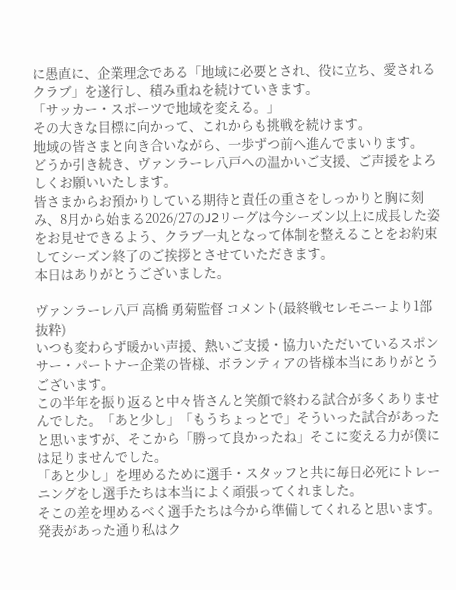に愚直に、企業理念である「地域に必要とされ、役に立ち、愛されるクラブ」を遂行し、積み重ねを続けていきます。
「サッカー・スポーツで地域を変える。」
その大きな目標に向かって、これからも挑戦を続けます。
地域の皆さまと向き合いながら、一歩ずつ前へ進んでまいります。
どうか引き続き、ヴァンラーレ八戸への温かいご支援、ご声援をよろしくお願いいたします。
皆さまからお預かりしている期待と責任の重さをしっかりと胸に刻み、8月から始まる2026/27のJ2リーグは今シーズン以上に成長した姿をお見せできるよう、クラブ一丸となって体制を整えることをお約束してシーズン終了のご挨拶とさせていただきます。
本日はありがとうございました。

ヴァンラーレ八戸 高橋 勇菊監督 コメント(最終戦セレモニーより1部抜粋)
いつも変わらず暖かい声援、熱いご支援・協力いただいているスポンサー・パートナー企業の皆様、ボランティアの皆様本当にありがとうございます。
この半年を振り返ると中々皆さんと笑顔で終わる試合が多くありませんでした。「あと少し」「もうちょっとで」そういった試合があったと思いますが、そこから「勝って良かったね」そこに変える力が僕には足りませんでした。
「あと少し」を埋めるために選手・スタッフと共に毎日必死にトレーニングをし選手たちは本当によく頑張ってくれました。
そこの差を埋めるべく選手たちは今から準備してくれると思います。
発表があった通り私はク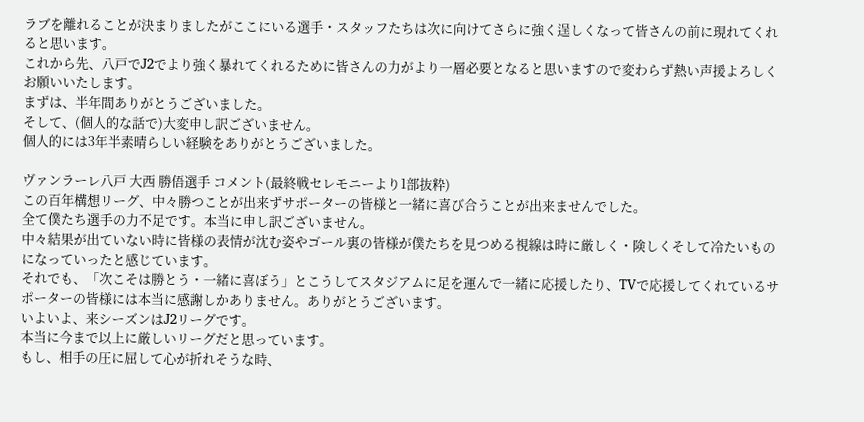ラブを離れることが決まりましたがここにいる選手・スタッフたちは次に向けてさらに強く逞しくなって皆さんの前に現れてくれると思います。
これから先、八戸でJ2でより強く暴れてくれるために皆さんの力がより一層必要となると思いますので変わらず熱い声援よろしくお願いいたします。
まずは、半年間ありがとうございました。
そして、(個人的な話で)大変申し訳ございません。
個人的には3年半素晴らしい経験をありがとうございました。

ヴァンラーレ八戸 大西 勝俉選手 コメント(最終戦セレモニーより1部抜粋)
この百年構想リーグ、中々勝つことが出来ずサポーターの皆様と一緒に喜び合うことが出来ませんでした。
全て僕たち選手の力不足です。本当に申し訳ございません。
中々結果が出ていない時に皆様の表情が沈む姿やゴール裏の皆様が僕たちを見つめる視線は時に厳しく・険しくそして冷たいものになっていったと感じています。
それでも、「次こそは勝とう・一緒に喜ぼう」とこうしてスタジアムに足を運んで一緒に応援したり、TVで応援してくれているサポーターの皆様には本当に感謝しかありません。ありがとうございます。
いよいよ、来シーズンはJ2リーグです。
本当に今まで以上に厳しいリーグだと思っています。
もし、相手の圧に屈して心が折れそうな時、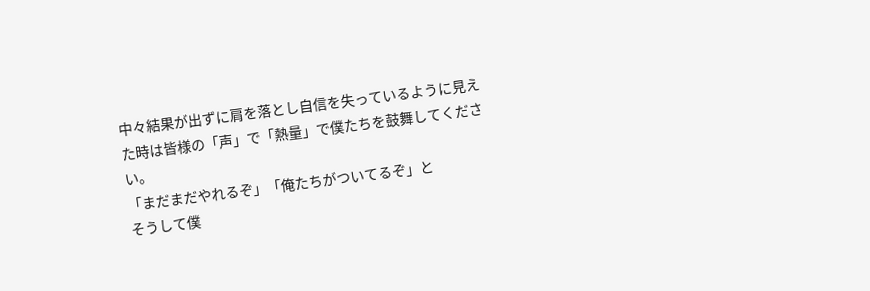中々結果が出ずに肩を落とし自信を失っているように見えた時は皆様の「声」で「熱量」で僕たちを鼓舞してください。
「まだまだやれるぞ」「俺たちがついてるぞ」と
そうして僕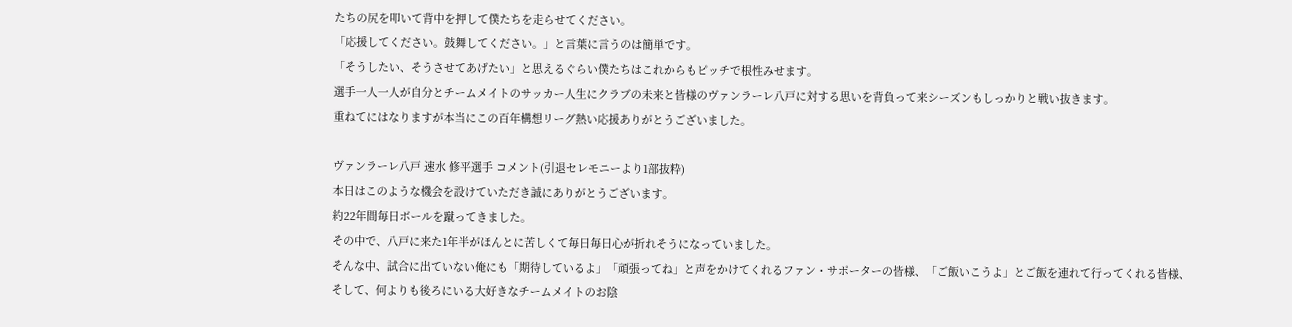たちの尻を叩いて背中を押して僕たちを走らせてください。
「応援してください。鼓舞してください。」と言葉に言うのは簡単です。
「そうしたい、そうさせてあげたい」と思えるぐらい僕たちはこれからもピッチで根性みせます。
選手一人一人が自分とチームメイトのサッカー人生にクラブの未来と皆様のヴァンラーレ八戸に対する思いを背負って来シーズンもしっかりと戦い抜きます。
重ねてにはなりますが本当にこの百年構想リーグ熱い応援ありがとうございました。

ヴァンラーレ八戸 速水 修平選手 コメント(引退セレモニーより1部抜粋)
本日はこのような機会を設けていただき誠にありがとうございます。
約22年間毎日ボールを蹴ってきました。
その中で、八戸に来た1年半がほんとに苦しくて毎日毎日心が折れそうになっていました。
そんな中、試合に出ていない俺にも「期待しているよ」「頑張ってね」と声をかけてくれるファン・サポーターの皆様、「ご飯いこうよ」とご飯を連れて行ってくれる皆様、
そして、何よりも後ろにいる大好きなチームメイトのお陰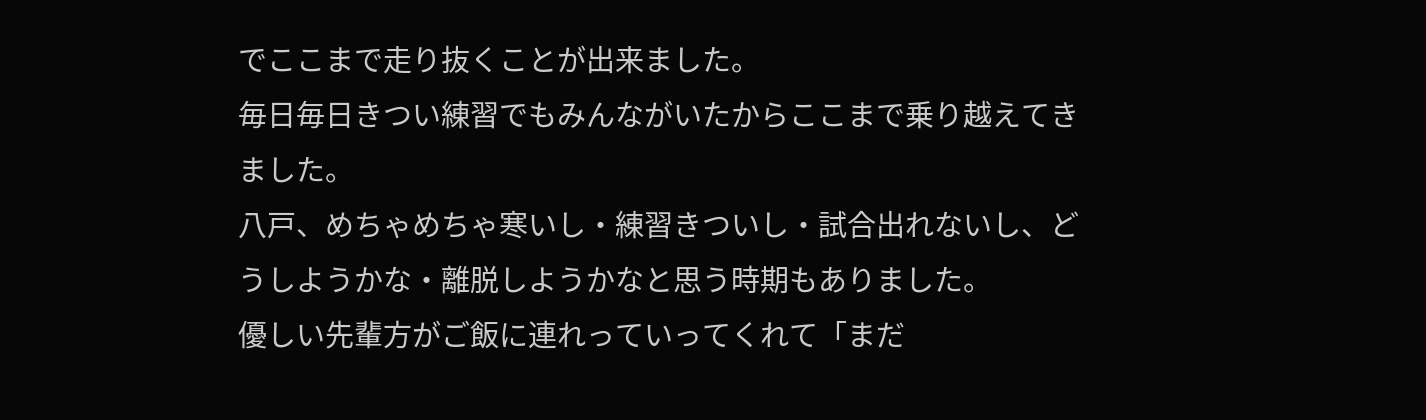でここまで走り抜くことが出来ました。
毎日毎日きつい練習でもみんながいたからここまで乗り越えてきました。
八戸、めちゃめちゃ寒いし・練習きついし・試合出れないし、どうしようかな・離脱しようかなと思う時期もありました。
優しい先輩方がご飯に連れっていってくれて「まだ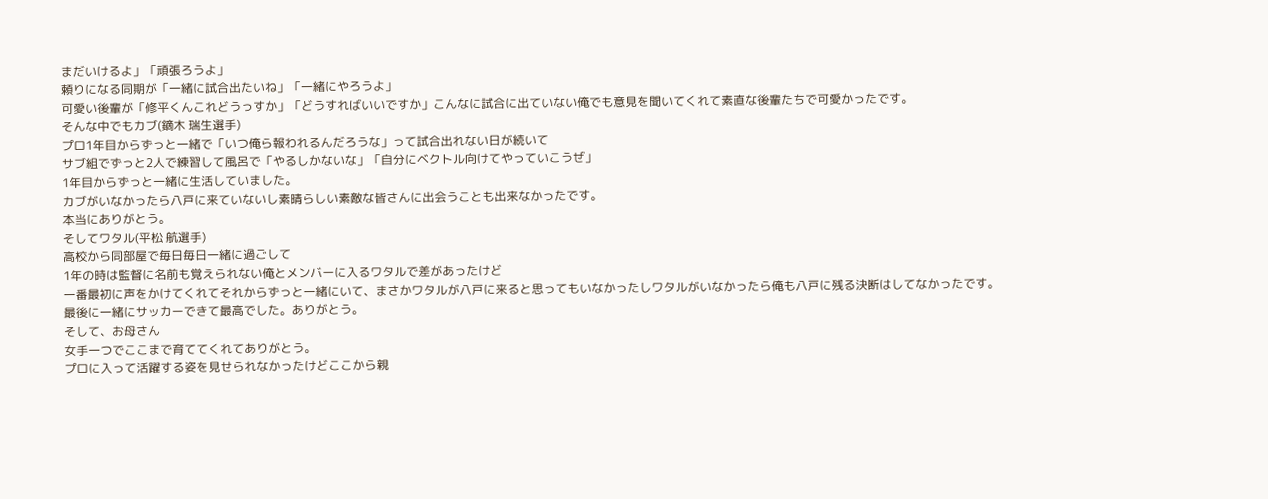まだいけるよ」「頑張ろうよ」
頼りになる同期が「一緒に試合出たいね」「一緒にやろうよ」
可愛い後輩が「修平くんこれどうっすか」「どうすればいいですか」こんなに試合に出ていない俺でも意見を聞いてくれて素直な後輩たちで可愛かったです。
そんな中でもカブ(鏑木 瑞生選手)
プロ1年目からずっと一緒で「いつ俺ら報われるんだろうな」って試合出れない日が続いて
サブ組でずっと2人で練習して風呂で「やるしかないな」「自分にベクトル向けてやっていこうぜ」
1年目からずっと一緒に生活していました。
カブがいなかったら八戸に来ていないし素晴らしい素敵な皆さんに出会うことも出来なかったです。
本当にありがとう。
そしてワタル(平松 航選手)
高校から同部屋で毎日毎日一緒に過ごして
1年の時は監督に名前も覚えられない俺とメンバーに入るワタルで差があったけど
一番最初に声をかけてくれてそれからずっと一緒にいて、まさかワタルが八戸に来ると思ってもいなかったしワタルがいなかったら俺も八戸に残る決断はしてなかったです。
最後に一緒にサッカーできて最高でした。ありがとう。
そして、お母さん
女手一つでここまで育ててくれてありがとう。
プロに入って活躍する姿を見せられなかったけどここから親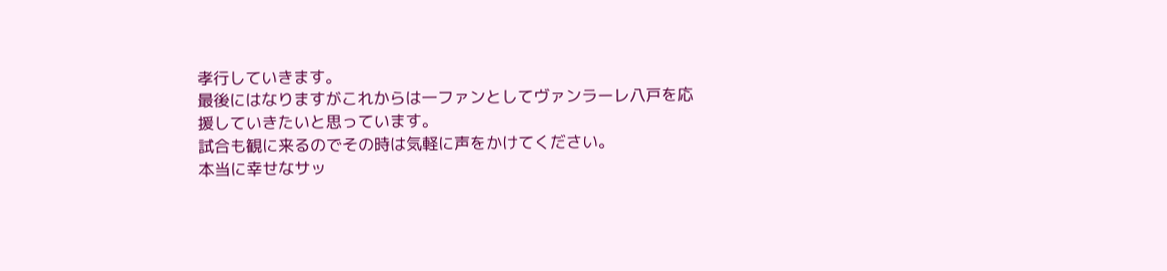孝行していきます。
最後にはなりますがこれからは一ファンとしてヴァンラーレ八戸を応援していきたいと思っています。
試合も観に来るのでその時は気軽に声をかけてください。
本当に幸せなサッ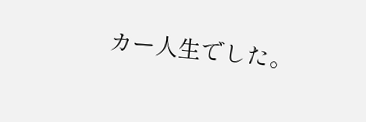カー人生でした。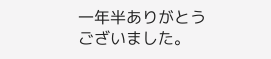一年半ありがとうございました。